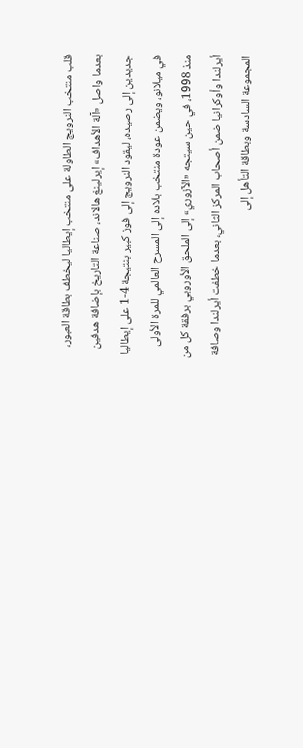قلب منتخب النرويج الطاولة على منتخب إيطاليا ليخطف بطاقة العبور، بعدما واصل «آلة الأهداف» إيرلينغ هالاند، صناعة التاريخ بإضافة هدفين جديدين إلى رصيده، ليقود النرويج إلى فوز كبير بنتيجة 4-1 على إيطاليا في ميلانو، ويضمن عودة منتخب بلاده إلى المسرح العالمي للمرة الأولى منذ 1998، في حين سيتجه «الآزوري» إلى الملحق الأوروبي برفقة كل من أيرلندا وأوكرانيا ضمن أصحاب المركز الثاني، بعدما خطفت أيرلندا وصافة المجموعة السادسة وبطاقة التأهل إلى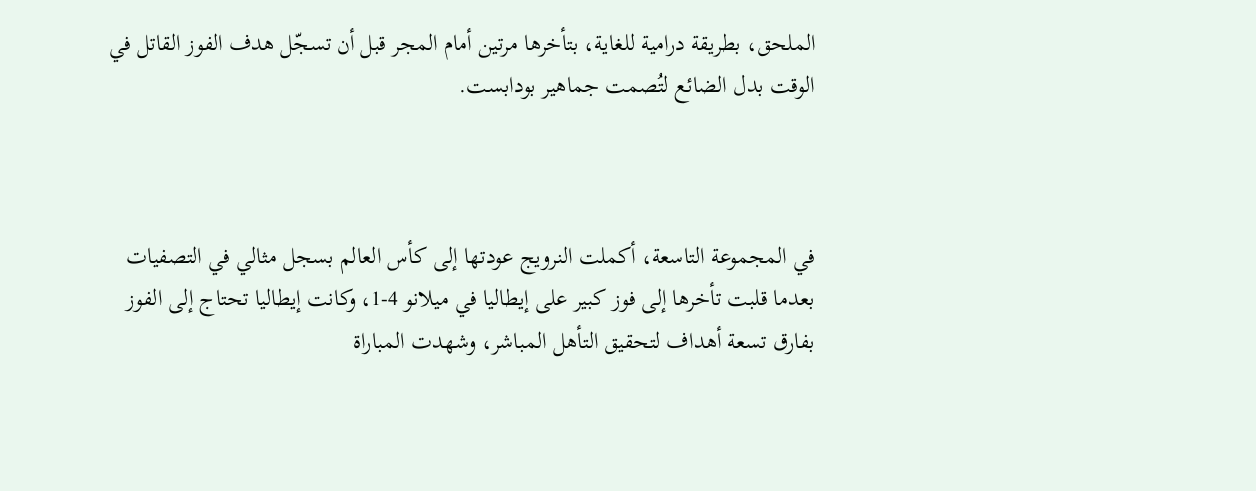الملحق، بطريقة درامية للغاية، بتأخرها مرتين أمام المجر قبل أن تسجّل هدف الفوز القاتل في الوقت بدل الضائع لتُصمت جماهير بودابست.



في المجموعة التاسعة، أكملت النرويج عودتها إلى كأس العالم بسجل مثالي في التصفيات بعدما قلبت تأخرها إلى فوز كبير على إيطاليا في ميلانو 4-1، وكانت إيطاليا تحتاج إلى الفوز بفارق تسعة أهداف لتحقيق التأهل المباشر، وشهدت المباراة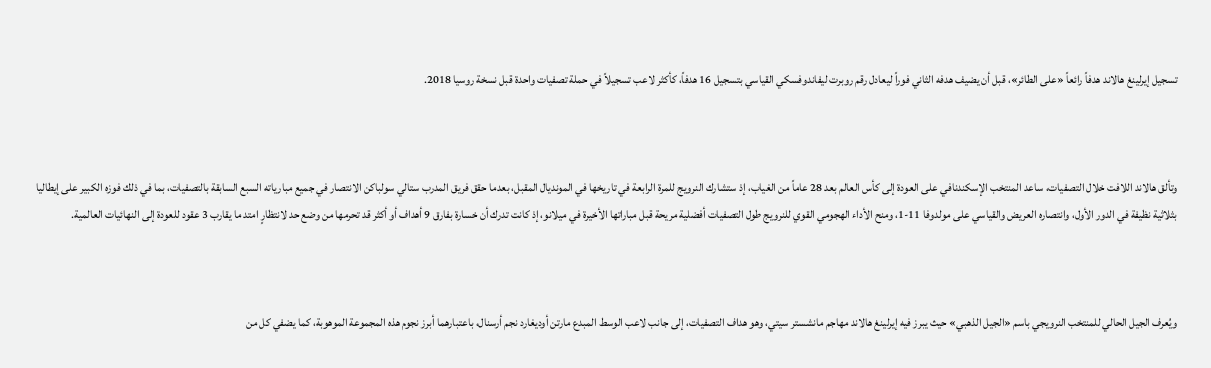تسجيل إيرلينغ هالاند هدفاً رائعاً «على الطائر»، قبل أن يضيف هدفه الثاني فوراً ليعادل رقم روبرت ليفاندوفسكي القياسي بتسجيل 16 هدفاً، كأكثر لاعب تسجيلاً في حملة تصفيات واحدة قبل نسخة روسيا 2018.



وتألق هالاند اللافت خلال التصفيات، ساعد المنتخب الإسكندنافي على العودة إلى كأس العالم بعد 28 عاماً من الغياب، إذ ستشارك النرويج للمرة الرابعة في تاريخها في المونديال المقبل، بعدما حقق فريق المدرب ستالي سولباكن الانتصار في جميع مبارياته السبع السابقة بالتصفيات، بما في ذلك فوزه الكبير على إيطاليا بثلاثية نظيفة في الدور الأول، وانتصاره العريض والقياسي على مولدوفا 11-1، ومنح الأداء الهجومي القوي للنرويج طول التصفيات أفضلية مريحة قبل مباراتها الأخيرة في ميلانو، إذ كانت تدرك أن خسارة بفارق 9 أهداف أو أكثر قد تحرمها من وضع حد لانتظارٍ امتد ما يقارب 3 عقود للعودة إلى النهائيات العالمية.



ويُعرف الجيل الحالي للمنتخب النرويجي باسم «الجيل الذهبي» حيث يبرز فيه إيرلينغ هالاند مهاجم مانشستر سيتي، وهو هداف التصفيات، إلى جانب لاعب الوسط المبدع مارتن أوديغارد نجم أرسنال، باعتبارهما أبرز نجوم هذه المجموعة الموهوبة، كما يضفي كل من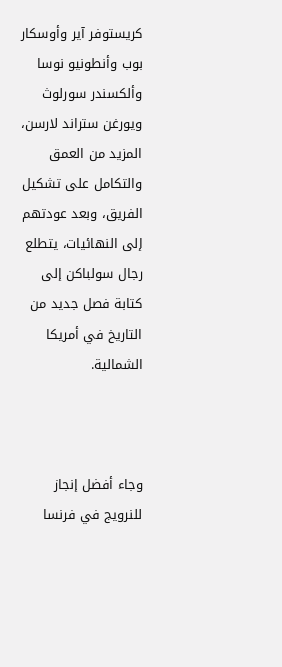كريستوفر آير وأوسكار بوب وأنطونيو نوسا وألكسندر سورلوث ويورغن ستراند لارسن، المزيد من العمق والتكامل على تشكيل الفريق، وبعد عودتهم إلى النهائيات، يتطلع رجال سولباكن إلى كتابة فصل جديد من التاريخ في أمريكا الشمالية.



وجاء أفضل إنجاز للنرويج في فرنسا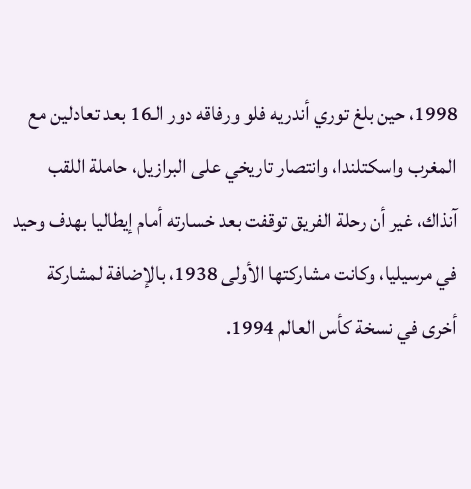1998، حين بلغ توري أندريه فلو ورفاقه دور الـ16 بعد تعادلين مع المغرب واسكتلندا، وانتصار تاريخي على البرازيل، حاملة اللقب آنذاك، غير أن رحلة الفريق توقفت بعد خسارته أمام إيطاليا بهدف وحيد في مرسيليا، وكانت مشاركتها الأولى 1938، بالإضافة لمشاركة أخرى في نسخة كأس العالم 1994.